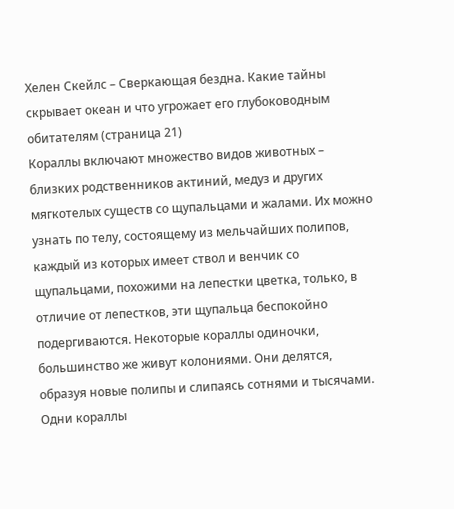Хелен Скейлс – Сверкающая бездна. Какие тайны скрывает океан и что угрожает его глубоководным обитателям (страница 21)
Кораллы включают множество видов животных – близких родственников актиний, медуз и других мягкотелых существ со щупальцами и жалами. Их можно узнать по телу, состоящему из мельчайших полипов, каждый из которых имеет ствол и венчик со щупальцами, похожими на лепестки цветка, только, в отличие от лепестков, эти щупальца беспокойно подергиваются. Некоторые кораллы одиночки, большинство же живут колониями. Они делятся, образуя новые полипы и слипаясь сотнями и тысячами. Одни кораллы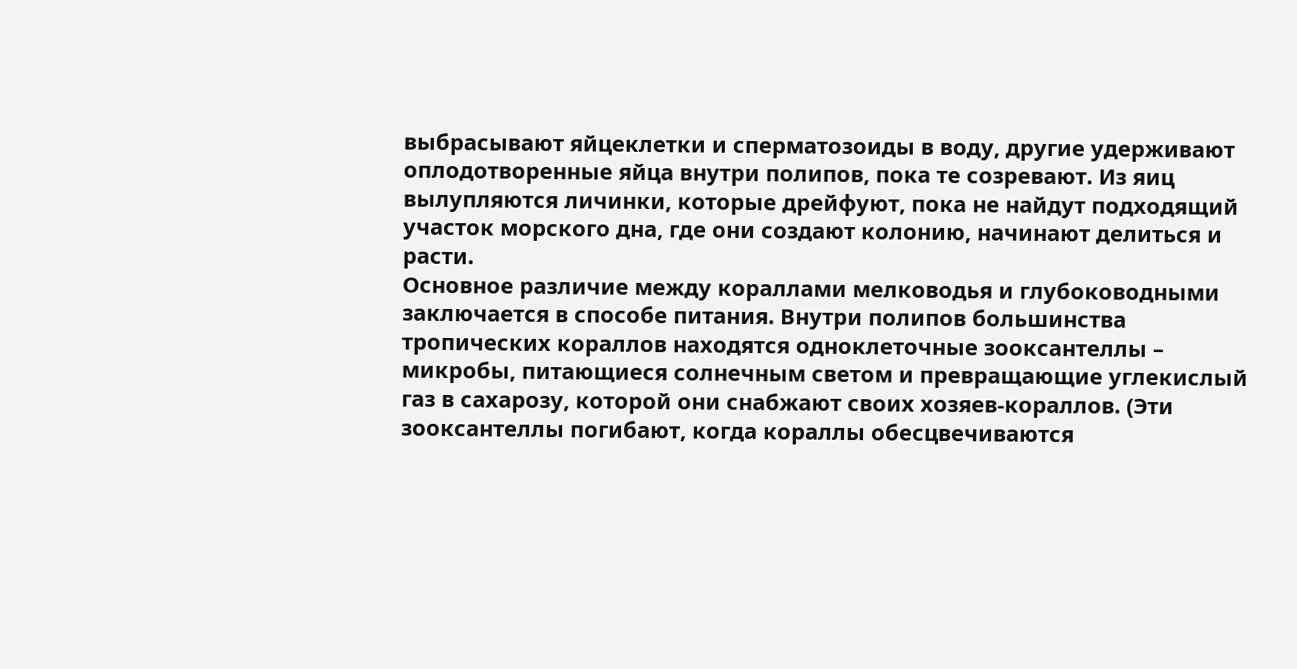выбрасывают яйцеклетки и сперматозоиды в воду, другие удерживают оплодотворенные яйца внутри полипов, пока те созревают. Из яиц вылупляются личинки, которые дрейфуют, пока не найдут подходящий участок морского дна, где они создают колонию, начинают делиться и расти.
Основное различие между кораллами мелководья и глубоководными заключается в способе питания. Внутри полипов большинства тропических кораллов находятся одноклеточные зооксантеллы – микробы, питающиеся солнечным светом и превращающие углекислый газ в сахарозу, которой они снабжают своих хозяев-кораллов. (Эти зооксантеллы погибают, когда кораллы обесцвечиваются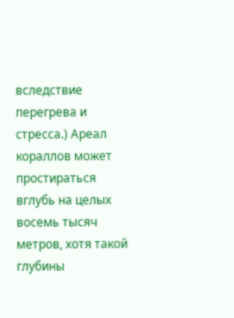вследствие перегрева и стресса.) Ареал кораллов может простираться вглубь на целых восемь тысяч метров, хотя такой глубины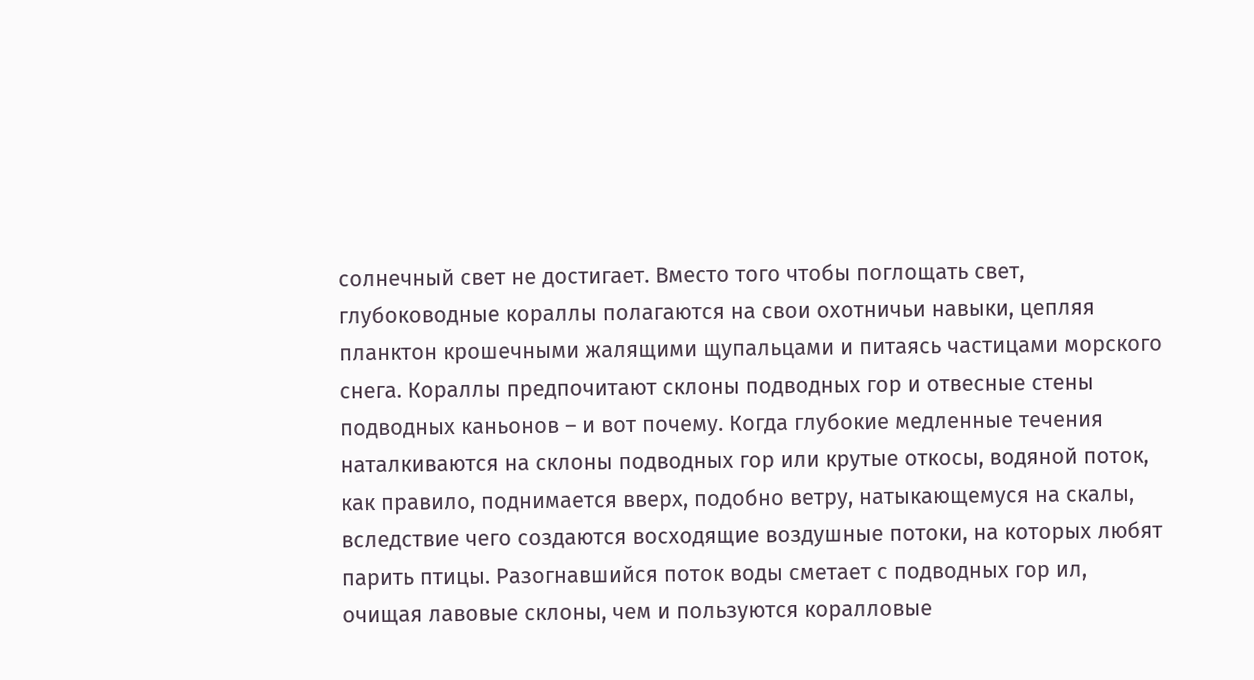солнечный свет не достигает. Вместо того чтобы поглощать свет, глубоководные кораллы полагаются на свои охотничьи навыки, цепляя планктон крошечными жалящими щупальцами и питаясь частицами морского снега. Кораллы предпочитают склоны подводных гор и отвесные стены подводных каньонов – и вот почему. Когда глубокие медленные течения наталкиваются на склоны подводных гор или крутые откосы, водяной поток, как правило, поднимается вверх, подобно ветру, натыкающемуся на скалы, вследствие чего создаются восходящие воздушные потоки, на которых любят парить птицы. Разогнавшийся поток воды сметает с подводных гор ил, очищая лавовые склоны, чем и пользуются коралловые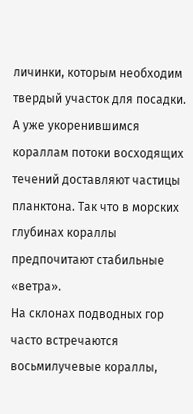личинки, которым необходим твердый участок для посадки. А уже укоренившимся кораллам потоки восходящих течений доставляют частицы планктона. Так что в морских глубинах кораллы предпочитают стабильные «ветра».
На склонах подводных гор часто встречаются восьмилучевые кораллы,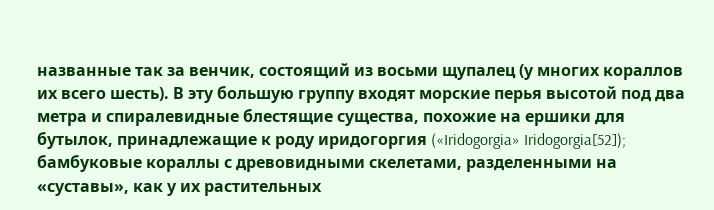названные так за венчик, состоящий из восьми щупалец (у многих кораллов их всего шесть). В эту большую группу входят морские перья высотой под два метра и спиралевидные блестящие существа, похожие на ершики для бутылок, принадлежащие к роду иридогоргия («Iridogorgia» Iridogorgia[52]); бамбуковые кораллы с древовидными скелетами, разделенными на «суставы», как у их растительных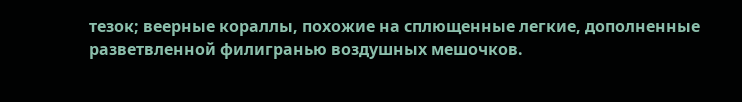тезок; веерные кораллы, похожие на сплющенные легкие, дополненные разветвленной филигранью воздушных мешочков.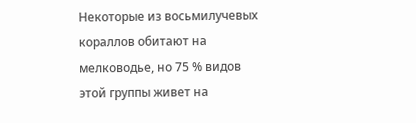Некоторые из восьмилучевых кораллов обитают на мелководье, но 75 % видов этой группы живет на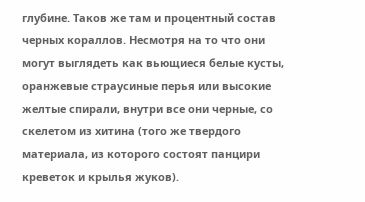глубине. Таков же там и процентный состав черных кораллов. Несмотря на то что они могут выглядеть как вьющиеся белые кусты, оранжевые страусиные перья или высокие желтые спирали, внутри все они черные, со скелетом из хитина (того же твердого материала, из которого состоят панцири креветок и крылья жуков).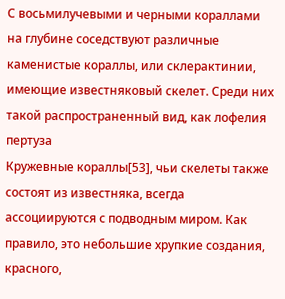С восьмилучевыми и черными кораллами на глубине соседствуют различные каменистые кораллы, или склерактинии, имеющие известняковый скелет. Среди них такой распространенный вид, как лофелия пертуза
Кружевные кораллы[53], чьи скелеты также состоят из известняка, всегда ассоциируются с подводным миром. Как правило, это небольшие хрупкие создания, красного,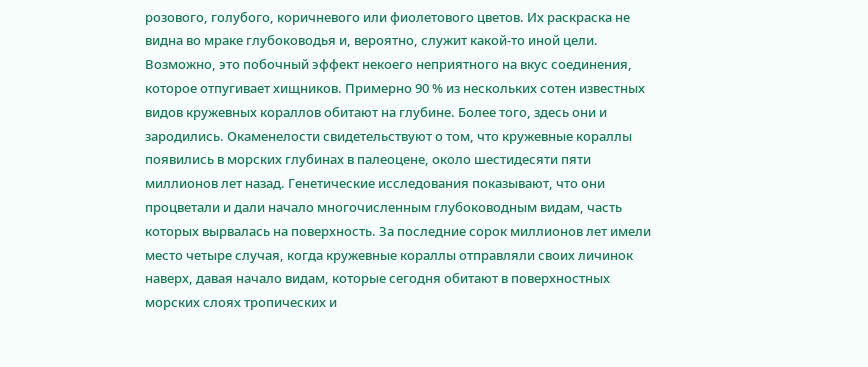розового, голубого, коричневого или фиолетового цветов. Их раскраска не видна во мраке глубоководья и, вероятно, служит какой-то иной цели. Возможно, это побочный эффект некоего неприятного на вкус соединения, которое отпугивает хищников. Примерно 90 % из нескольких сотен известных видов кружевных кораллов обитают на глубине. Более того, здесь они и зародились. Окаменелости свидетельствуют о том, что кружевные кораллы появились в морских глубинах в палеоцене, около шестидесяти пяти миллионов лет назад. Генетические исследования показывают, что они процветали и дали начало многочисленным глубоководным видам, часть которых вырвалась на поверхность. За последние сорок миллионов лет имели место четыре случая, когда кружевные кораллы отправляли своих личинок наверх, давая начало видам, которые сегодня обитают в поверхностных морских слоях тропических и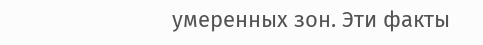умеренных зон. Эти факты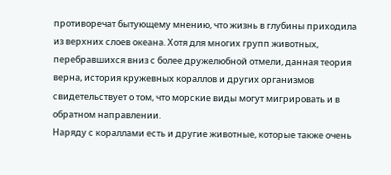противоречат бытующему мнению, что жизнь в глубины приходила из верхних слоев океана. Хотя для многих групп животных, перебравшихся вниз с более дружелюбной отмели, данная теория верна, история кружевных кораллов и других организмов свидетельствует о том, что морские виды могут мигрировать и в обратном направлении.
Наряду с кораллами есть и другие животные, которые также очень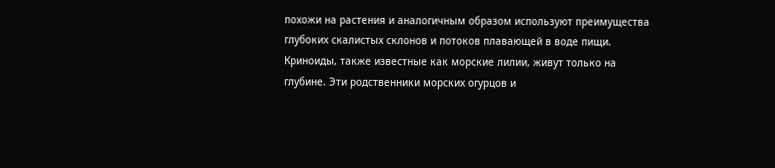похожи на растения и аналогичным образом используют преимущества глубоких скалистых склонов и потоков плавающей в воде пищи. Криноиды, также известные как морские лилии, живут только на глубине. Эти родственники морских огурцов и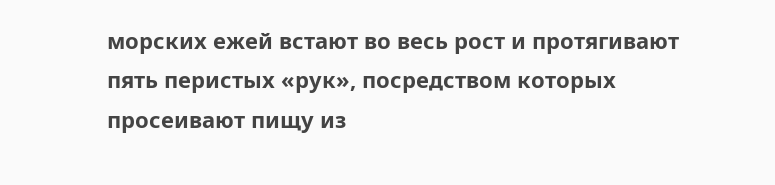морских ежей встают во весь рост и протягивают пять перистых «рук», посредством которых просеивают пищу из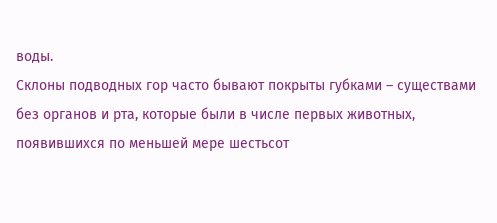воды.
Склоны подводных гор часто бывают покрыты губками – существами без органов и рта, которые были в числе первых животных, появившихся по меньшей мере шестьсот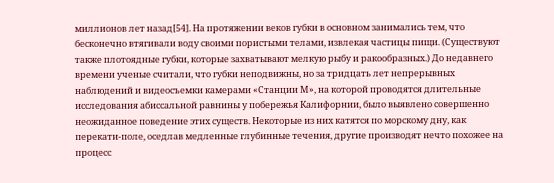миллионов лет назад[54]. На протяжении веков губки в основном занимались тем, что бесконечно втягивали воду своими пористыми телами, извлекая частицы пищи. (Существуют также плотоядные губки, которые захватывают мелкую рыбу и ракообразных.) До недавнего времени ученые считали, что губки неподвижны, но за тридцать лет непрерывных наблюдений и видеосъемки камерами «Станции М», на которой проводятся длительные исследования абиссальной равнины у побережья Калифорнии, было выявлено совершенно неожиданное поведение этих существ. Некоторые из них катятся по морскому дну, как перекати-поле, оседлав медленные глубинные течения, другие производят нечто похожее на процесс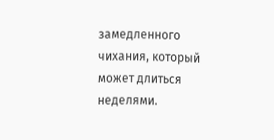замедленного чихания, который может длиться неделями.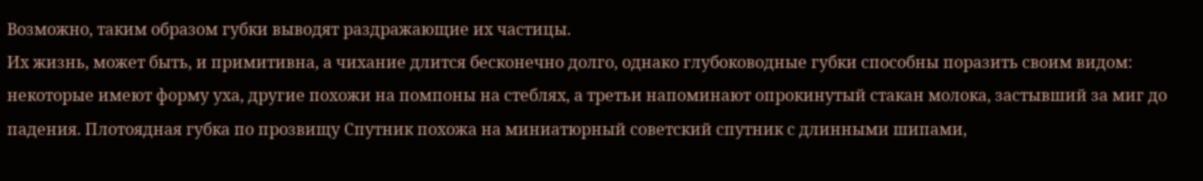Возможно, таким образом губки выводят раздражающие их частицы.
Их жизнь, может быть, и примитивна, а чихание длится бесконечно долго, однако глубоководные губки способны поразить своим видом: некоторые имеют форму уха, другие похожи на помпоны на стеблях, а третьи напоминают опрокинутый стакан молока, застывший за миг до падения. Плотоядная губка по прозвищу Спутник похожа на миниатюрный советский спутник с длинными шипами,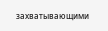захватывающими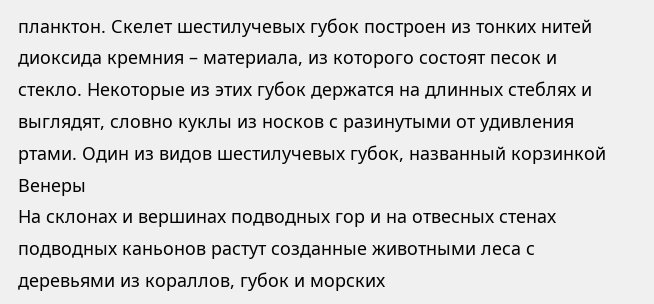планктон. Скелет шестилучевых губок построен из тонких нитей диоксида кремния – материала, из которого состоят песок и стекло. Некоторые из этих губок держатся на длинных стеблях и выглядят, словно куклы из носков с разинутыми от удивления ртами. Один из видов шестилучевых губок, названный корзинкой Венеры
На склонах и вершинах подводных гор и на отвесных стенах подводных каньонов растут созданные животными леса с деревьями из кораллов, губок и морских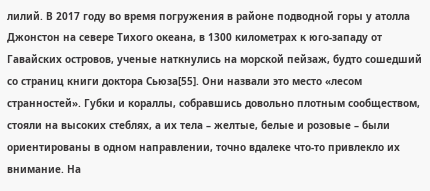лилий. В 2017 году во время погружения в районе подводной горы у атолла Джонстон на севере Тихого океана, в 1300 километрах к юго-западу от Гавайских островов, ученые наткнулись на морской пейзаж, будто сошедший со страниц книги доктора Сьюза[55]. Они назвали это место «лесом странностей». Губки и кораллы, собравшись довольно плотным сообществом, стояли на высоких стеблях, а их тела – желтые, белые и розовые – были ориентированы в одном направлении, точно вдалеке что-то привлекло их внимание. На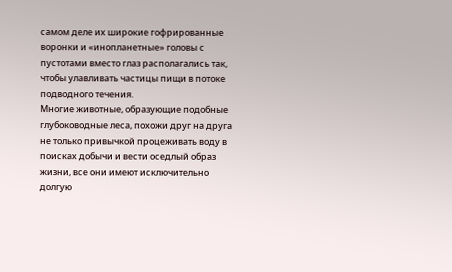самом деле их широкие гофрированные воронки и «инопланетные» головы с пустотами вместо глаз располагались так, чтобы улавливать частицы пищи в потоке подводного течения.
Многие животные, образующие подобные глубоководные леса, похожи друг на друга не только привычкой процеживать воду в поисках добычи и вести оседлый образ жизни, все они имеют исключительно долгую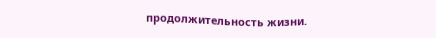продолжительность жизни.